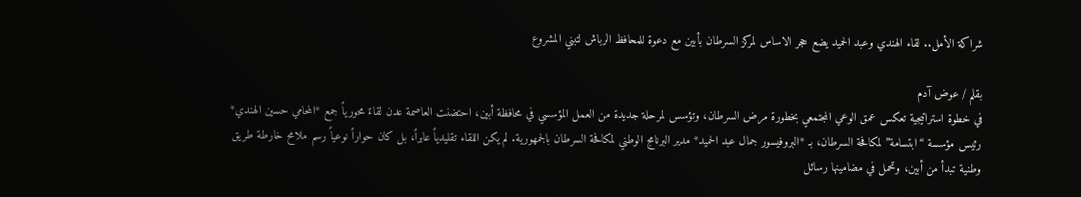شراكة الأمل.. لقاء الهندي وعبد الحميد يضع حجر الاساس لمركز السرطان بأبين مع دعوة للمحافظ الرباش لتبني المشروع

بقلم / عوض آدم
في خطوة استراتيجية تعكس عمق الوعي المجتمعي بخطورة مرض السرطان، وتؤسس لمرحلة جديدة من العمل المؤسسي في محافظة أبين، احتضنت العاصمة عدن لقاءً محورياً جمع *المحامي حسين الهندي* رئيس مؤسسة “ابتسامة” لمكافحة السرطان، بـ *البروفيسور جمال عبد الحميد* مدير البرنامج الوطني لمكافحة السرطان بالجمهورية. لم يكن اللقاء تقليدياً عابراً، بل كان حواراً نوعياً رسم ملامح خارطة طريق وطنية تبدأ من أبين، وتحمل في مضامينها رسائل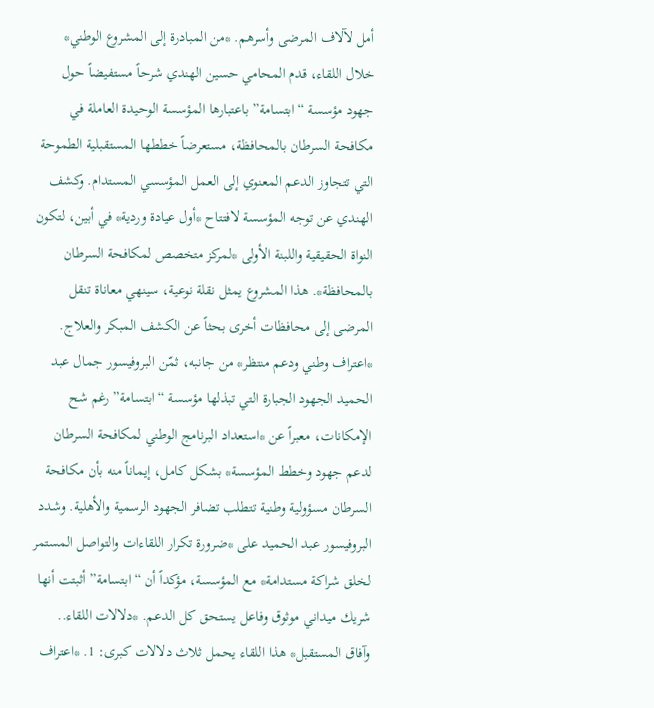أمل لآلاف المرضى وأسرهم. *من المبادرة إلى المشروع الوطني* خلال اللقاء، قدم المحامي حسين الهندي شرحاً مستفيضاً حول جهود مؤسسة “ابتسامة” باعتبارها المؤسسة الوحيدة العاملة في مكافحة السرطان بالمحافظة، مستعرضاً خططها المستقبلية الطموحة التي تتجاوز الدعم المعنوي إلى العمل المؤسسي المستدام. وكشف الهندي عن توجه المؤسسة لافتتاح *أول عيادة وردية* في أبين، لتكون النواة الحقيقية واللبنة الأولى *لمركز متخصص لمكافحة السرطان بالمحافظة*. هذا المشروع يمثل نقلة نوعية، سينهي معاناة تنقل المرضى إلى محافظات أخرى بحثاً عن الكشف المبكر والعلاج. *اعتراف وطني ودعم منتظر* من جانبه، ثمّن البروفيسور جمال عبد الحميد الجهود الجبارة التي تبذلها مؤسسة “ابتسامة” رغم شح الإمكانات، معبراً عن *استعداد البرنامج الوطني لمكافحة السرطان لدعم جهود وخطط المؤسسة* بشكل كامل، إيماناً منه بأن مكافحة السرطان مسؤولية وطنية تتطلب تضافر الجهود الرسمية والأهلية. وشدد البروفيسور عبد الحميد على *ضرورة تكرار اللقاءات والتواصل المستمر لخلق شراكة مستدامة* مع المؤسسة، مؤكداً أن “ابتسامة” أثبتت أنها شريك ميداني موثوق وفاعل يستحق كل الدعم. *دلالات اللقاء.. وآفاق المستقبل* هذا اللقاء يحمل ثلاث دلالات كبرى: 1. *اعتراف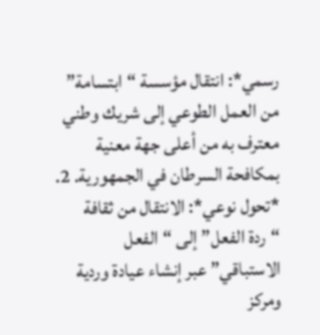رسمي*: انتقال مؤسسة “ابتسامة” من العمل الطوعي إلى شريك وطني معترف به من أعلى جهة معنية بمكافحة السرطان في الجمهورية. 2. *تحول نوعي*: الانتقال من ثقافة “ردة الفعل” إلى “الفعل الاستباقي” عبر إنشاء عيادة وردية ومركز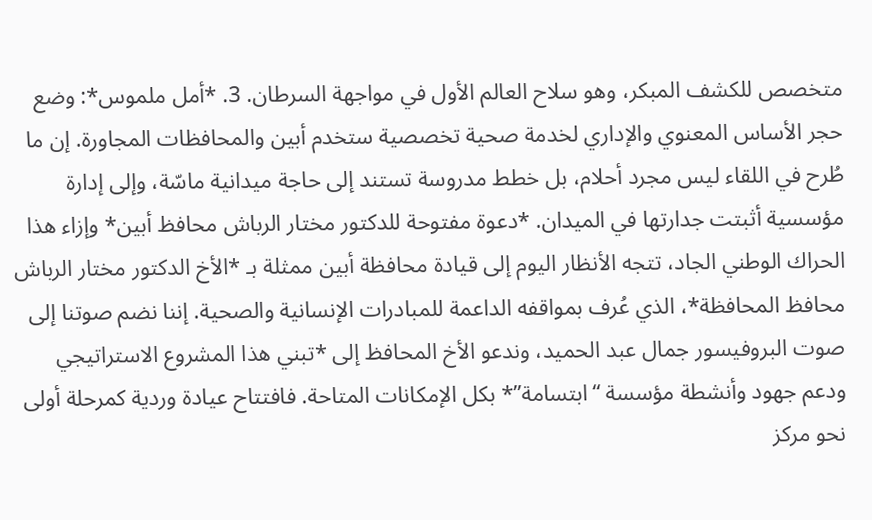متخصص للكشف المبكر، وهو سلاح العالم الأول في مواجهة السرطان. 3. *أمل ملموس*: وضع حجر الأساس المعنوي والإداري لخدمة صحية تخصصية ستخدم أبين والمحافظات المجاورة. إن ما طُرح في اللقاء ليس مجرد أحلام، بل خطط مدروسة تستند إلى حاجة ميدانية ماسّة، وإلى إدارة مؤسسية أثبتت جدارتها في الميدان. *دعوة مفتوحة للدكتور مختار الرباش محافظ أبين* وإزاء هذا الحراك الوطني الجاد، تتجه الأنظار اليوم إلى قيادة محافظة أبين ممثلة بـ *الأخ الدكتور مختار الرباش محافظ المحافظة*، الذي عُرف بمواقفه الداعمة للمبادرات الإنسانية والصحية. إننا نضم صوتنا إلى صوت البروفيسور جمال عبد الحميد، وندعو الأخ المحافظ إلى *تبني هذا المشروع الاستراتيجي ودعم جهود وأنشطة مؤسسة “ابتسامة”* بكل الإمكانات المتاحة. فافتتاح عيادة وردية كمرحلة أولى نحو مركز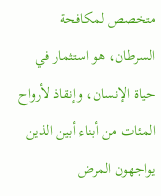متخصص لمكافحة السرطان، هو استثمار في حياة الإنسان، وإنقاذ لأرواح المئات من أبناء أبين الذين يواجهون المرض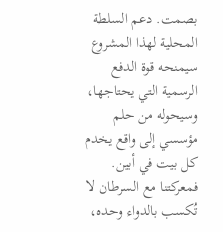بصمت. دعم السلطة المحلية لهذا المشروع سيمنحه قوة الدفع الرسمية التي يحتاجها، وسيحوله من حلم مؤسسي إلى واقع يخدم كل بيت في أبين. فمعركتنا مع السرطان لا تُكسب بالدواء وحده،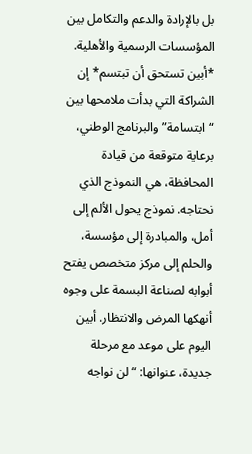بل بالإرادة والدعم والتكامل بين المؤسسات الرسمية والأهلية. *أبين تستحق أن تبتسم* إن الشراكة التي بدأت ملامحها بين “ابتسامة” والبرنامج الوطني، برعاية متوقعة من قيادة المحافظة، هي النموذج الذي نحتاجه. نموذج يحول الألم إلى أمل، والمبادرة إلى مؤسسة، والحلم إلى مركز متخصص يفتح أبوابه لصناعة البسمة على وجوه أنهكها المرض والانتظار. أبين اليوم على موعد مع مرحلة جديدة، عنوانها: “لن نواجه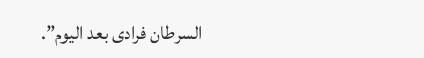السرطان فرادى بعد اليوم”.